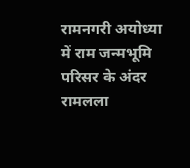रामनगरी अयोध्या में राम जन्मभूमि परिसर के अंदर रामलला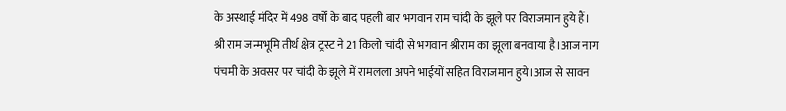के अस्थाई मंदिर में 498 वर्षों के बाद पहली बार भगवान राम चांदी के झूले पर विराजमान हुये हैं। श्री राम जन्मभूमि तीर्थ क्षेत्र ट्रस्ट ने 21 किलो चांदी से भगवान श्रीराम का झूला बनवाया है।आज नाग पंचमी के अवसर पर चांदी के झूले में रामलला अपने भाईयों सहित विराजमान हुये।आज से सावन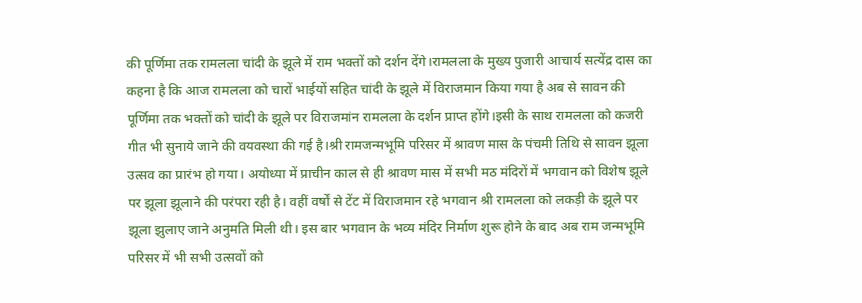की पूर्णिमा तक रामलला चांदी के झूले में राम भक्तों को दर्शन देंगे।रामलला के मुख्य पुजारी आचार्य सत्येंद्र दास का कहना है कि आज रामलला को चारों भाईयों सहित चांदी के झूले में विराजमान किया गया है अब से सावन की पूर्णिमा तक भक्तों को चांदी के झूले पर विराजमांन रामलला के दर्शन प्राप्त होंगे।इसी के साथ रामलला को कजरी गीत भी सुनाये जाने की वयवस्था की गई है।श्री रामजन्मभूमि परिसर में श्रावण मास के पंचमी तिथि से सावन झूला उत्सव का प्रारंभ हो गया। अयोध्या में प्राचीन काल से ही श्रावण मास में सभी मठ मंदिरों में भगवान को विशेष झूले पर झूला झूलाने की परंपरा रही है। वहीं वर्षों से टेंट में विराजमान रहे भगवान श्री रामलला को लकड़ी के झूले पर झूला झुलाए जाने अनुमति मिली थी। इस बार भगवान के भव्य मंदिर निर्माण शुरू होने के बाद अब राम जन्मभूमि परिसर में भी सभी उत्सवों को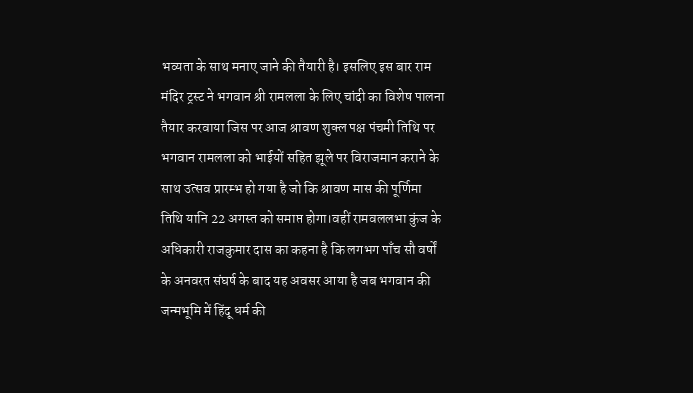भव्यता के साथ मनाए जाने की तैयारी है। इसलिए इस बार राम मंदिर ट्रस्ट ने भगवान श्री रामलला के लिए चांदी का विशेष पालना तैयार करवाया जिस पर आज श्रावण शुक्ल पक्ष पंचमी तिथि पर भगवान रामलला को भाईयों सहित झूले पर विराजमान कराने के साथ उत्सव प्रारम्भ हो गया है जो कि श्रावण मास की पूर्णिमा तिथि यानि 22 अगस्त को समाप्त होगा।वहीं रामवललभा कुंज के अधिकारी राजकुमार दास का कहना है कि लगभग पाँच सौ वर्षों के अनवरत संघर्ष के बाद यह अवसर आया है जब भगवान की जन्मभूमि में हिंदू धर्म की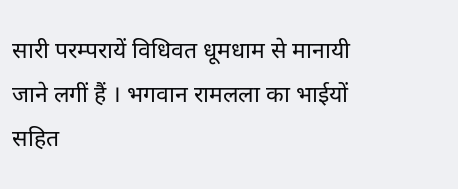सारी परम्परायें विधिवत धूमधाम से मानायी जाने लगीं हैं । भगवान रामलला का भाईयों सहित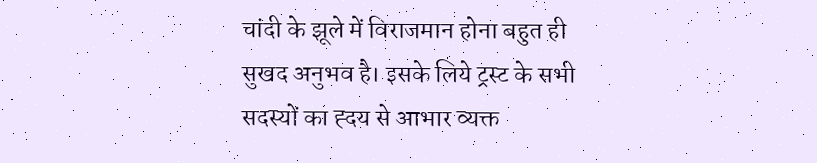चांदी के झूले में विराजमान होना बहुत ही सुखद अनुभव है। इसके लिये ट्रस्ट के सभी सदस्यों का ह्दय से आभार व्यक्त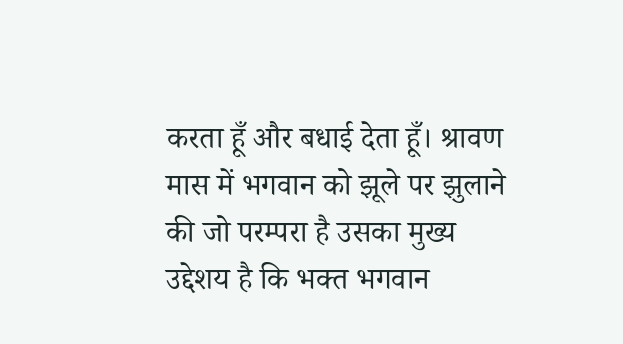करता हूँ और बधाई देता हूँ। श्रावण मास में भगवान को झूले पर झुलाने की जो परम्परा है उसका मुख्य उद्देशय है कि भक्त भगवान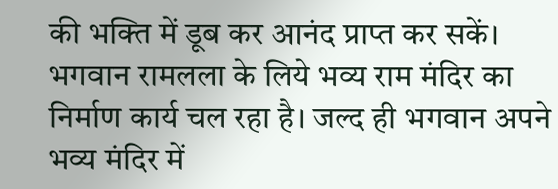की भक्ति में डूब कर आनंद प्राप्त कर सकें। भगवान रामलला के लिये भव्य राम मंदिर का निर्माण कार्य चल रहा है। जल्द ही भगवान अपने भव्य मंदिर में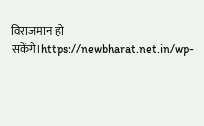विराजमान हो सकेंगे।https://newbharat.net.in/wp-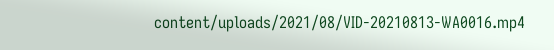content/uploads/2021/08/VID-20210813-WA0016.mp4